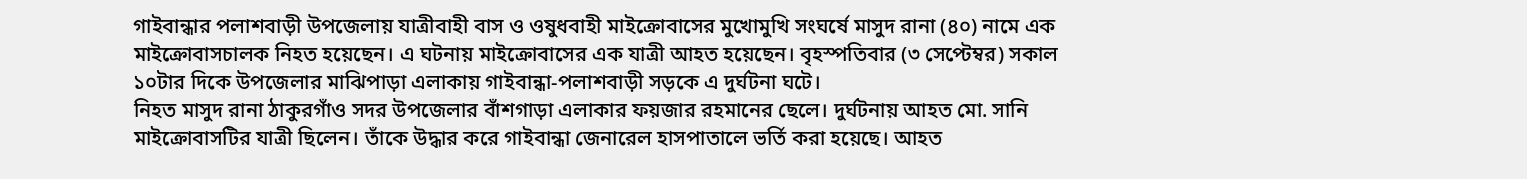গাইবান্ধার পলাশবাড়ী উপজেলায় যাত্রীবাহী বাস ও ওষুধবাহী মাইক্রোবাসের মুখোমুখি সংঘর্ষে মাসুদ রানা (৪০) নামে এক মাইক্রোবাসচালক নিহত হয়েছেন। এ ঘটনায় মাইক্রোবাসের এক যাত্রী আহত হয়েছেন। বৃহস্পতিবার (৩ সেপ্টেম্বর) সকাল ১০টার দিকে উপজেলার মাঝিপাড়া এলাকায় গাইবান্ধা-পলাশবাড়ী সড়কে এ দুর্ঘটনা ঘটে।
নিহত মাসুদ রানা ঠাকুরগাঁও সদর উপজেলার বাঁশগাড়া এলাকার ফয়জার রহমানের ছেলে। দুর্ঘটনায় আহত মো. সানি মাইক্রোবাসটির যাত্রী ছিলেন। তাঁকে উদ্ধার করে গাইবান্ধা জেনারেল হাসপাতালে ভর্তি করা হয়েছে। আহত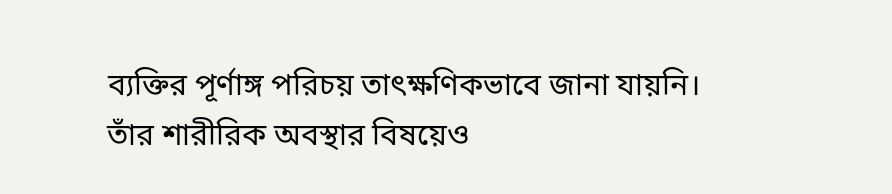ব্যক্তির পূর্ণাঙ্গ পরিচয় তাৎক্ষণিকভাবে জানা যায়নি। তাঁর শারীরিক অবস্থার বিষয়েও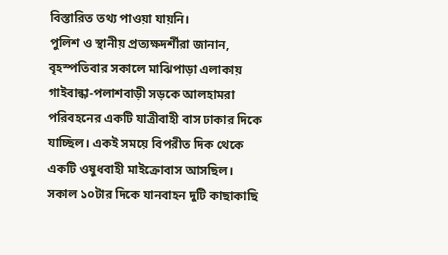বিস্তারিত তথ্য পাওয়া যায়নি।
পুলিশ ও স্থানীয় প্রত্যক্ষদর্শীরা জানান, বৃহস্পতিবার সকালে মাঝিপাড়া এলাকায় গাইবান্ধা-পলাশবাড়ী সড়কে আলহামরা পরিবহনের একটি যাত্রীবাহী বাস ঢাকার দিকে যাচ্ছিল। একই সময়ে বিপরীত দিক থেকে একটি ওষুধবাহী মাইক্রোবাস আসছিল। সকাল ১০টার দিকে যানবাহন দুটি কাছাকাছি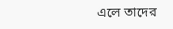এলে তাদের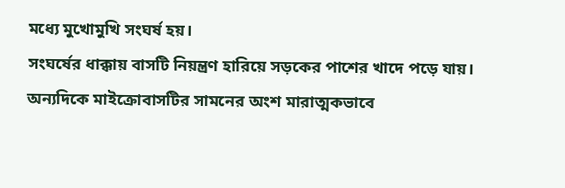মধ্যে মুখোমুখি সংঘর্ষ হয়।
সংঘর্ষের ধাক্কায় বাসটি নিয়ন্ত্রণ হারিয়ে সড়কের পাশের খাদে পড়ে যায়। অন্যদিকে মাইক্রোবাসটির সামনের অংশ মারাত্মকভাবে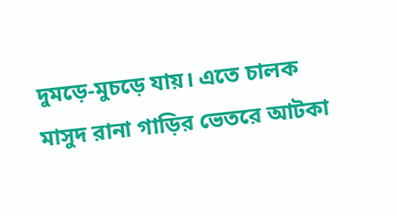দুমড়ে-মুচড়ে যায়। এতে চালক মাসুদ রানা গাড়ির ভেতরে আটকা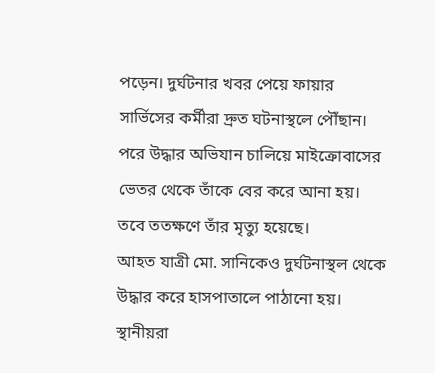পড়েন। দুর্ঘটনার খবর পেয়ে ফায়ার সার্ভিসের কর্মীরা দ্রুত ঘটনাস্থলে পৌঁছান। পরে উদ্ধার অভিযান চালিয়ে মাইক্রোবাসের ভেতর থেকে তাঁকে বের করে আনা হয়। তবে ততক্ষণে তাঁর মৃত্যু হয়েছে।
আহত যাত্রী মো. সানিকেও দুর্ঘটনাস্থল থেকে উদ্ধার করে হাসপাতালে পাঠানো হয়। স্থানীয়রা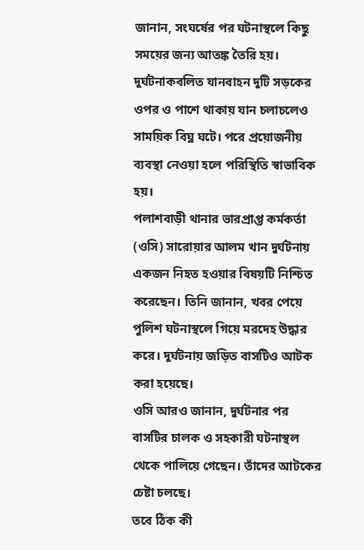জানান, সংঘর্ষের পর ঘটনাস্থলে কিছু সময়ের জন্য আতঙ্ক তৈরি হয়। দুর্ঘটনাকবলিত যানবাহন দুটি সড়কের ওপর ও পাশে থাকায় যান চলাচলেও সাময়িক বিঘ্ন ঘটে। পরে প্রয়োজনীয় ব্যবস্থা নেওয়া হলে পরিস্থিতি স্বাভাবিক হয়।
পলাশবাড়ী থানার ভারপ্রাপ্ত কর্মকর্তা (ওসি) সারোয়ার আলম খান দুর্ঘটনায় একজন নিহত হওয়ার বিষয়টি নিশ্চিত করেছেন। তিনি জানান, খবর পেয়ে পুলিশ ঘটনাস্থলে গিয়ে মরদেহ উদ্ধার করে। দুর্ঘটনায় জড়িত বাসটিও আটক করা হয়েছে।
ওসি আরও জানান, দুর্ঘটনার পর বাসটির চালক ও সহকারী ঘটনাস্থল থেকে পালিয়ে গেছেন। তাঁদের আটকের চেষ্টা চলছে।
তবে ঠিক কী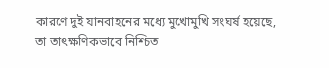কারণে দুই যানবাহনের মধ্যে মুখোমুখি সংঘর্ষ হয়েছে, তা তাৎক্ষণিকভাবে নিশ্চিত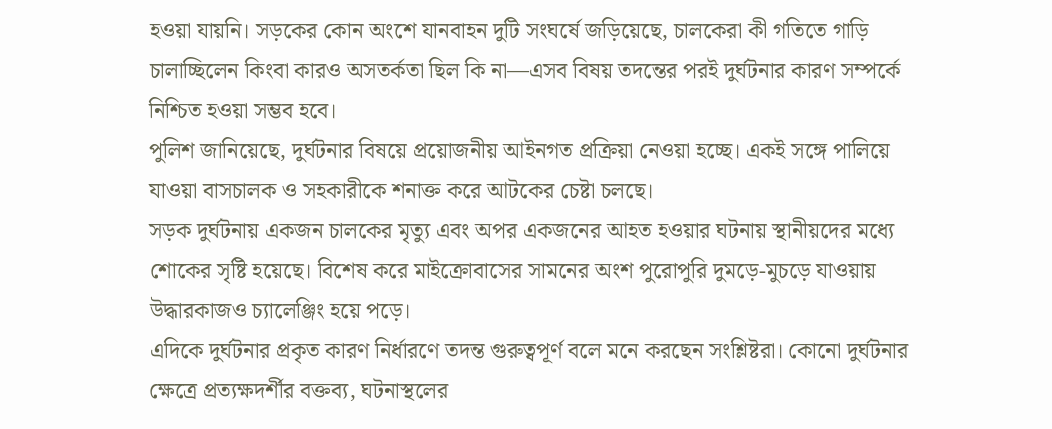হওয়া যায়নি। সড়কের কোন অংশে যানবাহন দুটি সংঘর্ষে জড়িয়েছে, চালকেরা কী গতিতে গাড়ি চালাচ্ছিলেন কিংবা কারও অসতর্কতা ছিল কি না—এসব বিষয় তদন্তের পরই দুর্ঘটনার কারণ সম্পর্কে নিশ্চিত হওয়া সম্ভব হবে।
পুলিশ জানিয়েছে, দুর্ঘটনার বিষয়ে প্রয়োজনীয় আইনগত প্রক্রিয়া নেওয়া হচ্ছে। একই সঙ্গে পালিয়ে যাওয়া বাসচালক ও সহকারীকে শনাক্ত করে আটকের চেষ্টা চলছে।
সড়ক দুর্ঘটনায় একজন চালকের মৃত্যু এবং অপর একজনের আহত হওয়ার ঘটনায় স্থানীয়দের মধ্যে শোকের সৃষ্টি হয়েছে। বিশেষ করে মাইক্রোবাসের সামনের অংশ পুরোপুরি দুমড়ে-মুচড়ে যাওয়ায় উদ্ধারকাজও চ্যালেঞ্জিং হয়ে পড়ে।
এদিকে দুর্ঘটনার প্রকৃত কারণ নির্ধারণে তদন্ত গুরুত্বপূর্ণ বলে মনে করছেন সংশ্লিষ্টরা। কোনো দুর্ঘটনার ক্ষেত্রে প্রত্যক্ষদর্শীর বক্তব্য, ঘটনাস্থলের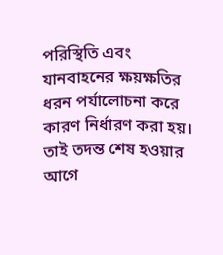পরিস্থিতি এবং যানবাহনের ক্ষয়ক্ষতির ধরন পর্যালোচনা করে কারণ নির্ধারণ করা হয়। তাই তদন্ত শেষ হওয়ার আগে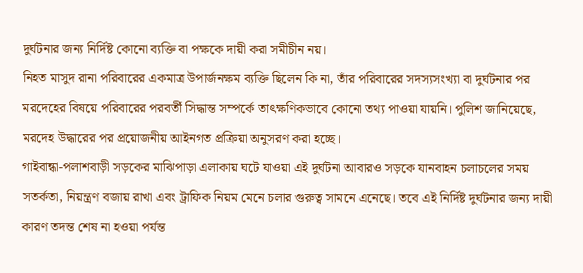দুর্ঘটনার জন্য নির্দিষ্ট কোনো ব্যক্তি বা পক্ষকে দায়ী করা সমীচীন নয়।
নিহত মাসুদ রানা পরিবারের একমাত্র উপার্জনক্ষম ব্যক্তি ছিলেন কি না, তাঁর পরিবারের সদস্যসংখ্যা বা দুর্ঘটনার পর মরদেহের বিষয়ে পরিবারের পরবর্তী সিদ্ধান্ত সম্পর্কে তাৎক্ষণিকভাবে কোনো তথ্য পাওয়া যায়নি। পুলিশ জানিয়েছে, মরদেহ উদ্ধারের পর প্রয়োজনীয় আইনগত প্রক্রিয়া অনুসরণ করা হচ্ছে।
গাইবান্ধা-পলাশবাড়ী সড়কের মাঝিপাড়া এলাকায় ঘটে যাওয়া এই দুর্ঘটনা আবারও সড়কে যানবাহন চলাচলের সময় সতর্কতা, নিয়ন্ত্রণ বজায় রাখা এবং ট্রাফিক নিয়ম মেনে চলার গুরুত্ব সামনে এনেছে। তবে এই নির্দিষ্ট দুর্ঘটনার জন্য দায়ী কারণ তদন্ত শেষ না হওয়া পর্যন্ত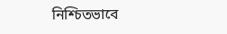নিশ্চিতভাবে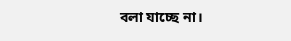বলা যাচ্ছে না।